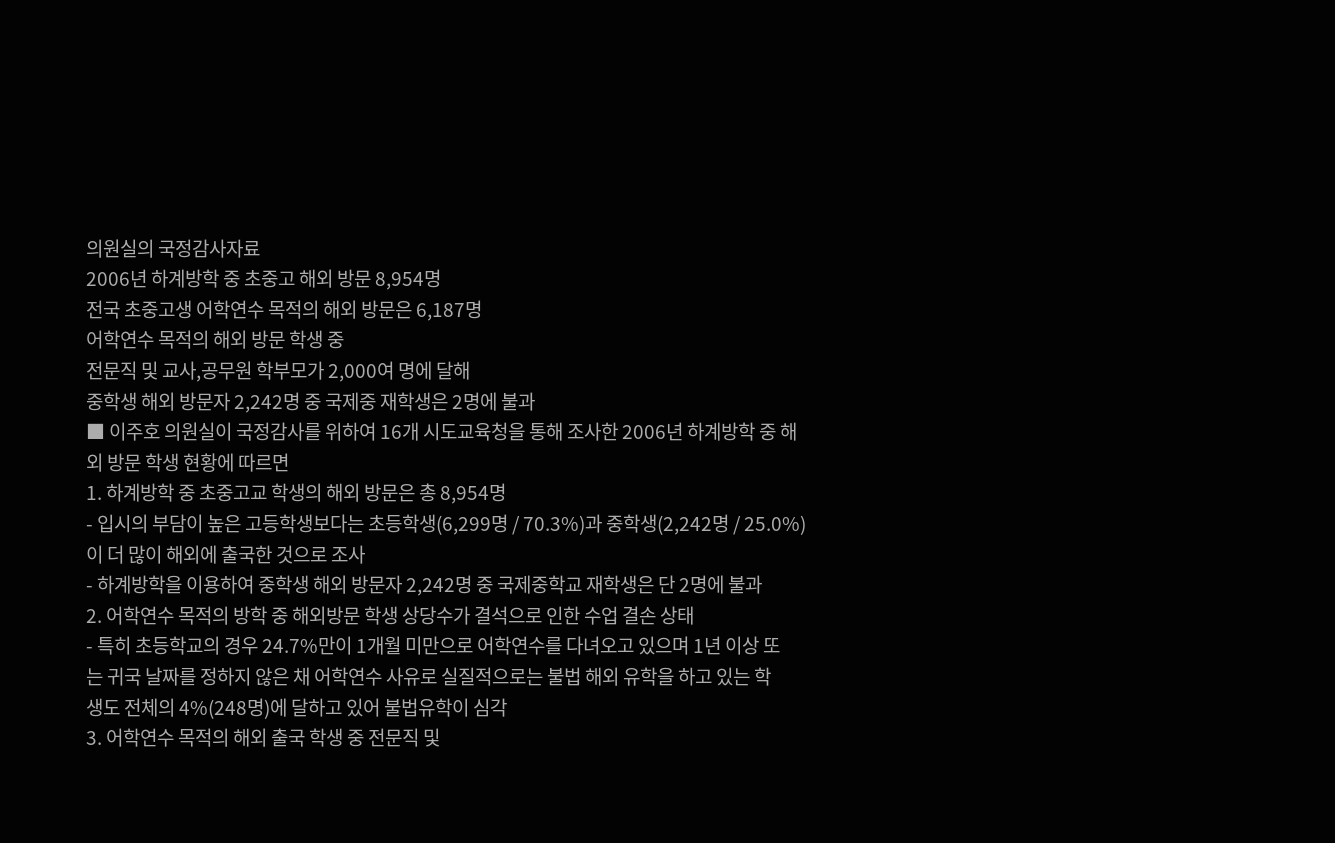의원실의 국정감사자료
2006년 하계방학 중 초중고 해외 방문 8,954명
전국 초중고생 어학연수 목적의 해외 방문은 6,187명
어학연수 목적의 해외 방문 학생 중
전문직 및 교사,공무원 학부모가 2,000여 명에 달해
중학생 해외 방문자 2,242명 중 국제중 재학생은 2명에 불과
■ 이주호 의원실이 국정감사를 위하여 16개 시도교육청을 통해 조사한 2006년 하계방학 중 해
외 방문 학생 현황에 따르면
1. 하계방학 중 초중고교 학생의 해외 방문은 총 8,954명
- 입시의 부담이 높은 고등학생보다는 초등학생(6,299명 / 70.3%)과 중학생(2,242명 / 25.0%)
이 더 많이 해외에 출국한 것으로 조사
- 하계방학을 이용하여 중학생 해외 방문자 2,242명 중 국제중학교 재학생은 단 2명에 불과
2. 어학연수 목적의 방학 중 해외방문 학생 상당수가 결석으로 인한 수업 결손 상태
- 특히 초등학교의 경우 24.7%만이 1개월 미만으로 어학연수를 다녀오고 있으며 1년 이상 또
는 귀국 날짜를 정하지 않은 채 어학연수 사유로 실질적으로는 불법 해외 유학을 하고 있는 학
생도 전체의 4%(248명)에 달하고 있어 불법유학이 심각
3. 어학연수 목적의 해외 출국 학생 중 전문직 및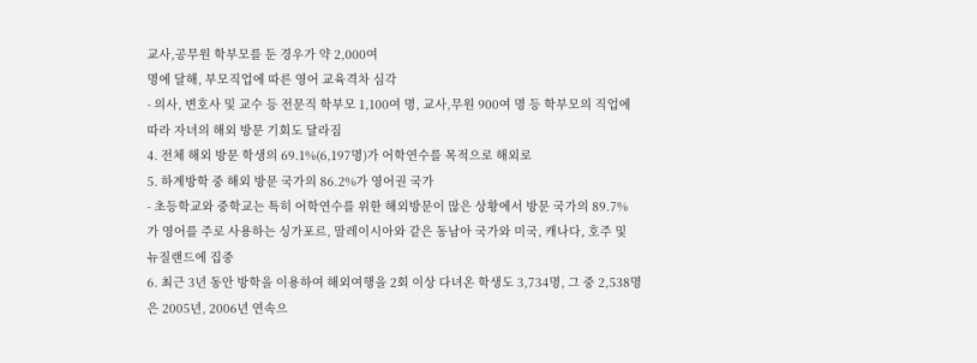교사,공무원 학부모를 둔 경우가 약 2,000여
명에 달해, 부모직업에 따른 영어 교육격차 심각
- 의사, 변호사 및 교수 등 전문직 학부모 1,100여 명, 교사,무원 900여 명 등 학부모의 직업에
따라 자녀의 해외 방문 기회도 달라짐
4. 전체 해외 방문 학생의 69.1%(6,197명)가 어학연수를 목적으로 해외로
5. 하계방학 중 해외 방문 국가의 86.2%가 영어권 국가
- 초등학교와 중학교는 특히 어학연수를 위한 해외방문이 많은 상황에서 방문 국가의 89.7%
가 영어를 주로 사용하는 싱가포르, 말레이시아와 같은 동남아 국가와 미국, 캐나다, 호주 및
뉴질랜드에 집중
6. 최근 3년 동안 방학을 이용하여 해외여행을 2회 이상 다녀온 학생도 3,734명, 그 중 2,538명
은 2005년, 2006년 연속으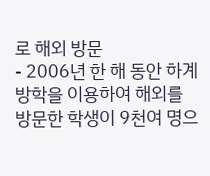로 해외 방문
- 2006년 한 해 동안 하계방학을 이용하여 해외를 방문한 학생이 9천여 명으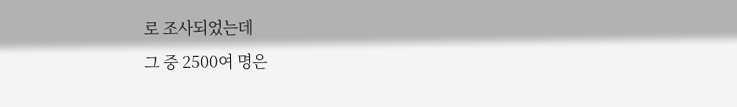로 조사되었는데
그 중 2500여 명은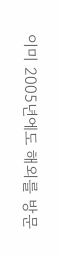이미 2005년에도 해외를 방문